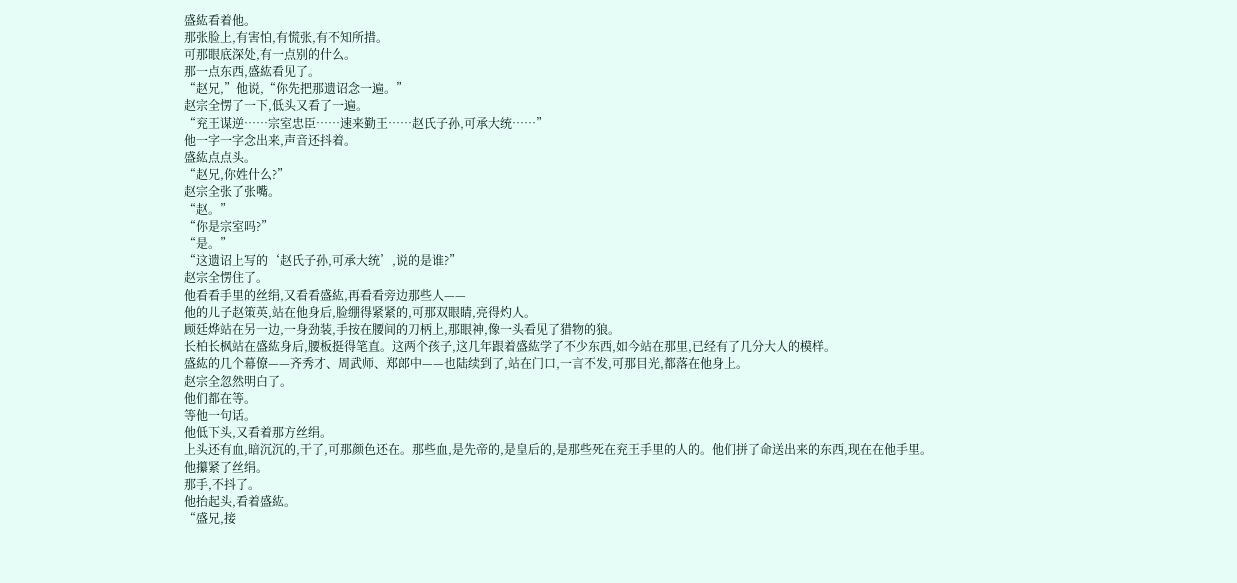盛紘看着他。
那张脸上,有害怕,有慌张,有不知所措。
可那眼底深处,有一点别的什么。
那一点东西,盛紘看见了。
“赵兄,”他说,“你先把那遗诏念一遍。”
赵宗全愣了一下,低头又看了一遍。
“兖王谋逆……宗室忠臣……速来勤王……赵氏子孙,可承大统……”
他一字一字念出来,声音还抖着。
盛紘点点头。
“赵兄,你姓什么?”
赵宗全张了张嘴。
“赵。”
“你是宗室吗?”
“是。”
“这遗诏上写的‘赵氏子孙,可承大统’,说的是谁?”
赵宗全愣住了。
他看看手里的丝绢,又看看盛紘,再看看旁边那些人——
他的儿子赵策英,站在他身后,脸绷得紧紧的,可那双眼睛,亮得灼人。
顾廷烨站在另一边,一身劲装,手按在腰间的刀柄上,那眼神,像一头看见了猎物的狼。
长柏长枫站在盛紘身后,腰板挺得笔直。这两个孩子,这几年跟着盛紘学了不少东西,如今站在那里,已经有了几分大人的模样。
盛紘的几个幕僚——齐秀才、周武师、郑郎中——也陆续到了,站在门口,一言不发,可那目光,都落在他身上。
赵宗全忽然明白了。
他们都在等。
等他一句话。
他低下头,又看着那方丝绢。
上头还有血,暗沉沉的,干了,可那颜色还在。那些血,是先帝的,是皇后的,是那些死在兖王手里的人的。他们拼了命送出来的东西,现在在他手里。
他攥紧了丝绢。
那手,不抖了。
他抬起头,看着盛紘。
“盛兄,接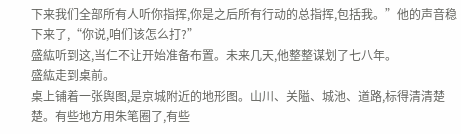下来我们全部所有人听你指挥,你是之后所有行动的总指挥,包括我。”他的声音稳下来了,“你说,咱们该怎么打?”
盛紘听到这,当仁不让开始准备布置。未来几天,他整整谋划了七八年。
盛紘走到桌前。
桌上铺着一张舆图,是京城附近的地形图。山川、关隘、城池、道路,标得清清楚楚。有些地方用朱笔圈了,有些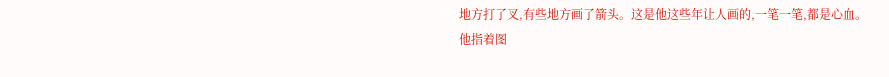地方打了叉,有些地方画了箭头。这是他这些年让人画的,一笔一笔,都是心血。
他指着图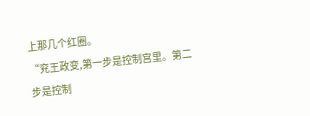上那几个红圈。
“兖王政变,第一步是控制宫里。第二步是控制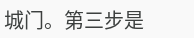城门。第三步是